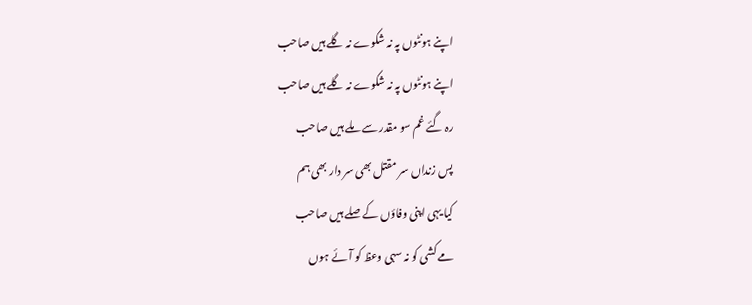اپنے ہونٹوں پہ نہ شکوے نہ گلے ہیں صاحب
اپنے ہونٹوں پہ نہ شکوے نہ گلے ہیں صاحب
رہ گئے غم سو مقدر سے ملے ہیں صاحب
پس زنداں سر مقتل بھی سر دار بھی ہم
کیا یہی اپنی وفاؤں کے صلے ہیں صاحب
مے کشی کو نہ سہی وعظ کو آئے ہوں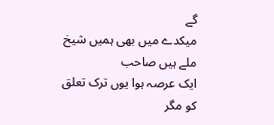گے
میکدے میں بھی ہمیں شیخ ملے ہیں صاحب
ایک عرصہ ہوا یوں ترک تعلق کو مگر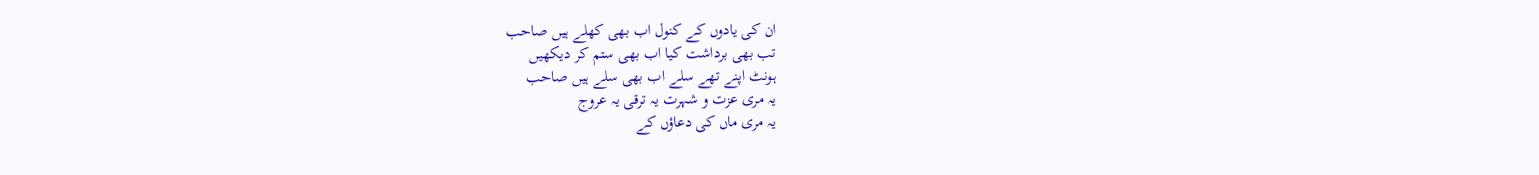ان کی یادوں کے کنول اب بھی کھلے ہیں صاحب
تب بھی برداشت کیا اب بھی ستم کر دیکھیں
ہونٹ اپنے تھے سلے اب بھی سلے ہیں صاحب
یہ مری عزت و شہرت یہ ترقی یہ عروج
یہ مری ماں کی دعاؤں کے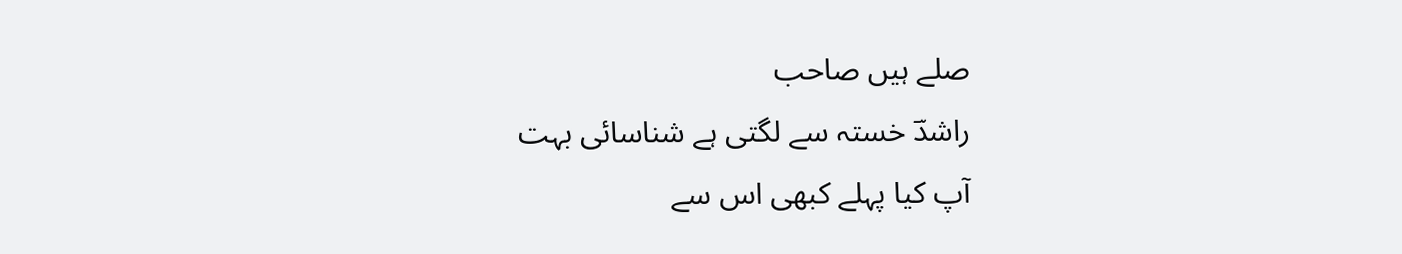صلے ہیں صاحب
راشدؔ خستہ سے لگتی ہے شناسائی بہت
آپ کیا پہلے کبھی اس سے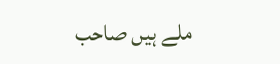ملے ہیں صاحب